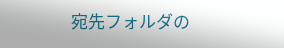宛先フォルダの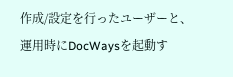作成/設定を行ったユーザーと、運用時にDocWaysを起動す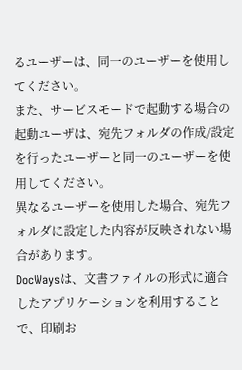るユーザーは、同一のユーザーを使用してください。
また、サービスモードで起動する場合の起動ユーザは、宛先フォルダの作成/設定を行ったユーザーと同一のユーザーを使用してください。
異なるユーザーを使用した場合、宛先フォルダに設定した内容が反映されない場合があります。
DocWaysは、文書ファイルの形式に適合したアプリケーションを利用することで、印刷お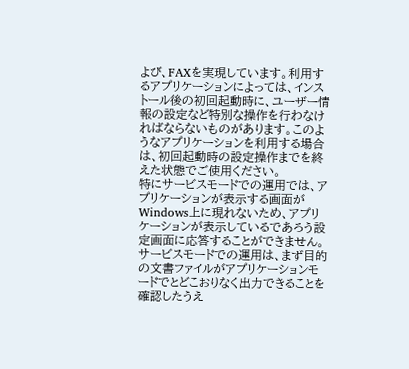よび、FAXを実現しています。利用するアプリケーションによっては、インストール後の初回起動時に、ユーザー情報の設定など特別な操作を行わなければならないものがあります。このようなアプリケーションを利用する場合は、初回起動時の設定操作までを終えた状態でご使用ください。
特にサービスモードでの運用では、アプリケーションが表示する画面がWindows上に現れないため、アプリケーションが表示しているであろう設定画面に応答することができません。サービスモードでの運用は、まず目的の文書ファイルがアプリケーションモードでとどこおりなく出力できることを確認したうえ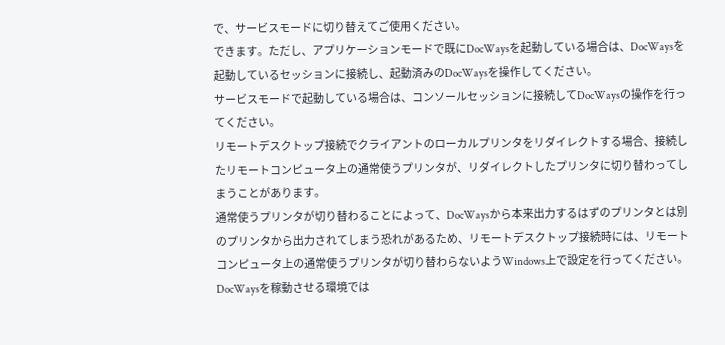で、サービスモードに切り替えてご使用ください。
できます。ただし、アプリケーションモードで既にDocWaysを起動している場合は、DocWaysを起動しているセッションに接続し、起動済みのDocWaysを操作してください。
サービスモードで起動している場合は、コンソールセッションに接続してDocWaysの操作を行ってください。
リモートデスクトップ接続でクライアントのローカルプリンタをリダイレクトする場合、接続したリモートコンピュータ上の通常使うプリンタが、リダイレクトしたプリンタに切り替わってしまうことがあります。
通常使うプリンタが切り替わることによって、DocWaysから本来出力するはずのプリンタとは別のプリンタから出力されてしまう恐れがあるため、リモートデスクトップ接続時には、リモートコンピュータ上の通常使うプリンタが切り替わらないようWindows上で設定を行ってください。
DocWaysを稼動させる環境では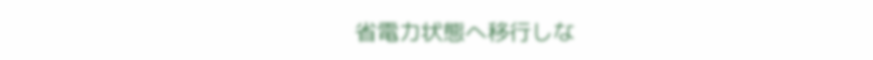省電力状態へ移行しな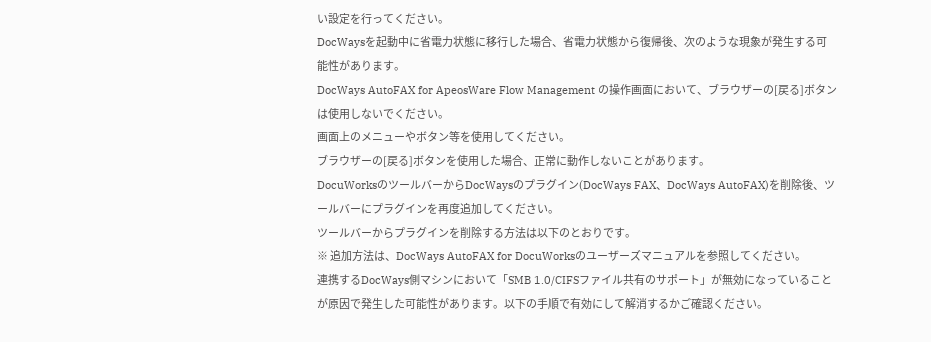い設定を行ってください。
DocWaysを起動中に省電力状態に移行した場合、省電力状態から復帰後、次のような現象が発生する可能性があります。
DocWays AutoFAX for ApeosWare Flow Management の操作画面において、ブラウザーの[戻る]ボタンは使用しないでください。
画面上のメニューやボタン等を使用してください。
ブラウザーの[戻る]ボタンを使用した場合、正常に動作しないことがあります。
DocuWorksのツールバーからDocWaysのプラグイン(DocWays FAX、DocWays AutoFAX)を削除後、ツールバーにプラグインを再度追加してください。
ツールバーからプラグインを削除する方法は以下のとおりです。
※ 追加方法は、DocWays AutoFAX for DocuWorksのユーザーズマニュアルを参照してください。
連携するDocWays側マシンにおいて「SMB 1.0/CIFSファイル共有のサポート」が無効になっていることが原因で発生した可能性があります。以下の手順で有効にして解消するかご確認ください。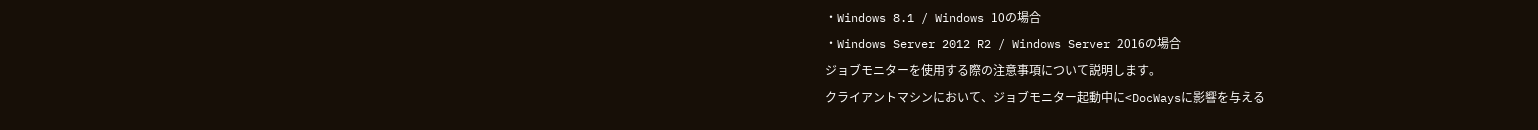・Windows 8.1 / Windows 10の場合
・Windows Server 2012 R2 / Windows Server 2016の場合
ジョブモニターを使用する際の注意事項について説明します。
クライアントマシンにおいて、ジョブモニター起動中に<DocWaysに影響を与える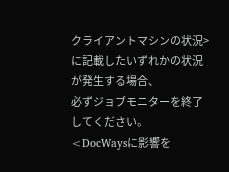クライアントマシンの状況>に記載したいずれかの状況が発生する場合、
必ずジョブモニターを終了してください。
<DocWaysに影響を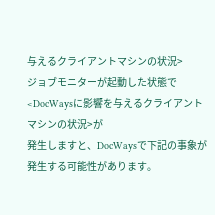与えるクライアントマシンの状況>
ジョブモニターが起動した状態で<DocWaysに影響を与えるクライアントマシンの状況>が
発生しますと、DocWaysで下記の事象が発生する可能性があります。